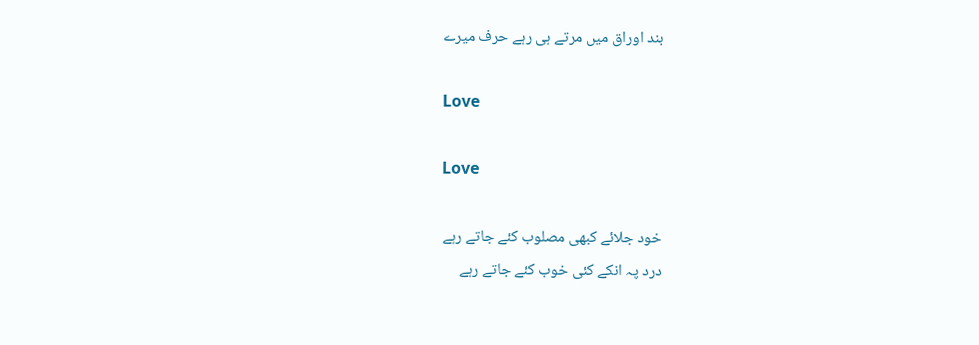بند اوراق میں مرتے ہی رہے حرف میرے

Love

Love

خود جلائے کبھی مصلوب کئے جاتے رہے
درد پہ انکے کئی خوب کئے جاتے رہے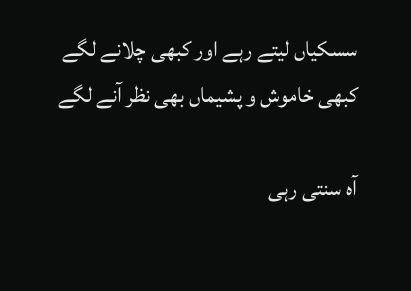سسکیاں لیتے رہے اور کبھی چلانے لگے
کبھی خاموش و پشیماں بھی نظر آنے لگے

آہ سنتی رہی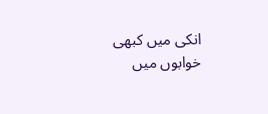انکی میں کبھی خوابوں میں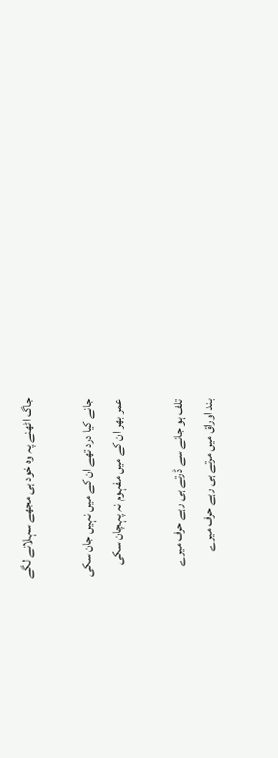جاگ اٹھنے پہ وہ خود ہی مجھے سہلانے لگے

جانے کیا درد تھے ان کے میں نہیں جان سکی
عمر بھر ان کے میں مفہوم نہ پہچان سکی

تلف ہو جانے سے ڈرتے ہی رہے حرف میرے
بند اوراق میں مرتے ہی رہے حرف میرے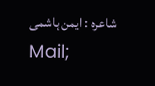شاعرہ : ایمن ہاشمی
Mail;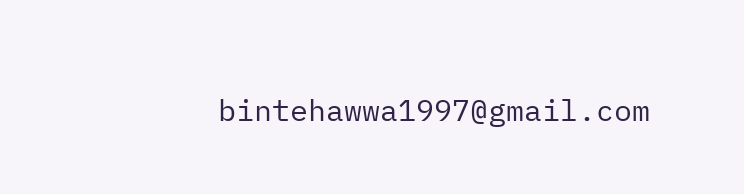bintehawwa1997@gmail.com